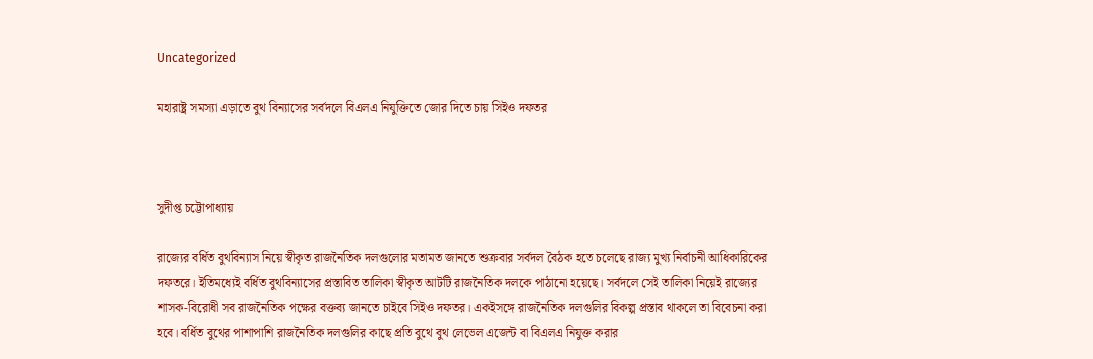Uncategorized

মহারাষ্ট্র সমস্যা এড়াতে বুথ বিন্যাসের সর্বদলে বিএলএ নিযুক্তিতে জোর দিতে চায় সিইও দফতর



সুদীপ্ত চট্টোপাধ্যায়

রাজ্যের বর্ধিত বুথবিন্যাস নিয়ে স্বীকৃত রাজনৈতিক দলগুলোর মতামত জানতে শুক্রবার সর্বদল বৈঠক হতে চলেছে রাজ্য মুখ্য নির্বাচনী আধিকারিকের দফতরে। ইতিমধ্যেই বর্ধিত বুথবিন্যাসের প্রস্তাবিত তালিকা স্বীকৃত আটটি রাজনৈতিক দলকে পাঠানো হয়েছে। সর্বদলে সেই তালিকা নিয়েই রাজ্যের শাসক-বিরোধী সব রাজনৈতিক পক্ষের বক্তব্য জানতে চাইবে সিইও দফতর। একইসঙ্গে রাজনৈতিক দলগুলির বিকল্প প্রস্তাব থাকলে তা বিবেচনা করা হবে। বর্ধিত বুথের পাশাপাশি রাজনৈতিক দলগুলির কাছে প্রতি বুথে বুথ লেভেল এজেন্ট বা বিএলএ নিযুক্ত করার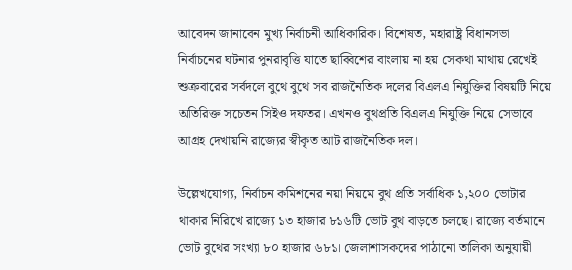আবেদন জানাবেন মুখ্য নির্বাচনী আধিকারিক। বিশেষত, মহারাষ্ট্র বিধানসভা নির্বাচনের ঘটনার পুনরাবৃত্তি যাতে ছাব্বিশের বাংলায় না হয় সেকথা মাথায় রেখেই শুক্রবারের সর্বদলে বুথে বুথে সব রাজনৈতিক দলের বিএলএ নিযুক্তির বিষয়টি নিয়ে অতিরিক্ত সচেতন সিইও দফতর। এখনও বুথপ্রতি বিএলএ নিযুক্তি নিয়ে সেভাবে আগ্রহ দেখায়নি রাজ্যের স্বীকৃত আট রাজনৈতিক দল।

উল্লেখযোগ্য, নির্বাচন কমিশনের নয়া নিয়মে বুথ প্রতি সর্বাধিক ১,২০০ ভোটার থাকার নিরিখে রাজ্যে ১৩ হাজার ৮১৬টি ভোট বুথ বাড়তে চলছে। রাজ্যে বর্তমানে ভোট বুথের সংখ্যা ৮০ হাজার ৬৮১। জেলাশাসকদের পাঠানো তালিকা অনুযায়ী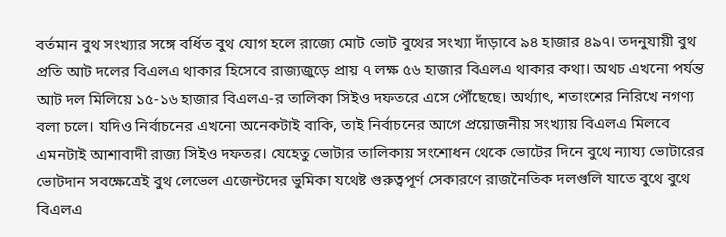বর্তমান বুথ সংখ্যার সঙ্গে বর্ধিত বুথ যোগ হলে রাজ্যে মোট ভোট বুথের সংখ্যা দাঁড়াবে ৯৪ হাজার ৪৯৭। তদনুযায়ী বুথ প্রতি আট দলের বিএলএ থাকার হিসেবে রাজ্যজুড়ে প্রায় ৭ লক্ষ ৫৬ হাজার বিএলএ থাকার কথা। অথচ এখনো পর্যন্ত আট দল মিলিয়ে ১৫-১৬ হাজার বিএলএ-র তালিকা সিইও দফতরে এসে পৌঁছেছে। অর্থ্যাৎ, শতাংশের নিরিখে নগণ্য বলা চলে। যদিও নির্বাচনের এখনো অনেকটাই বাকি, তাই নির্বাচনের আগে প্রয়োজনীয় সংখ্যায় বিএলএ মিলবে এমনটাই আশাবাদী রাজ্য সিইও দফতর। যেহেতু ভোটার তালিকায় সংশোধন থেকে ভোটের দিনে বুথে ন্যায্য ভোটারের ভোটদান সবক্ষেত্রেই বুথ লেভেল এজেন্টদের ভুমিকা যথেষ্ট গুরুত্বপূর্ণ সেকারণে রাজনৈতিক দলগুলি যাতে বুথে বুথে বিএলএ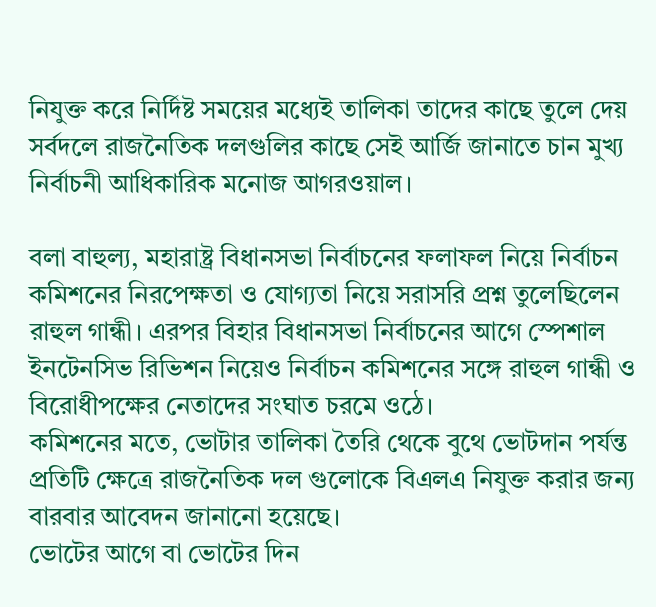নিযুক্ত করে নির্দিষ্ট সময়ের মধ্যেই তালিকা তাদের কাছে তুলে দেয় সর্বদলে রাজনৈতিক দলগুলির কাছে সেই আর্জি জানাতে চান মুখ্য নির্বাচনী আধিকারিক মনোজ আগরওয়াল।

বলা বাহুল্য, মহারাষ্ট্র বিধানসভা নির্বাচনের ফলাফল নিয়ে নির্বাচন কমিশনের নিরপেক্ষতা ও যোগ্যতা নিয়ে সরাসরি প্রশ্ন তুলেছিলেন রাহুল গান্ধী। এরপর বিহার বিধানসভা নির্বাচনের আগে স্পেশাল ইনটেনসিভ রিভিশন নিয়েও নির্বাচন কমিশনের সঙ্গে রাহুল গান্ধী ও বিরোধীপক্ষের নেতাদের সংঘাত চরমে ওঠে।
কমিশনের মতে, ভোটার তালিকা তৈরি থেকে বুথে ভোটদান পর্যন্ত প্রতিটি ক্ষেত্রে রাজনৈতিক দল গুলোকে বিএলএ নিযুক্ত করার জন্য বারবার আবেদন জানানো হয়েছে।
ভোটের আগে বা ভোটের দিন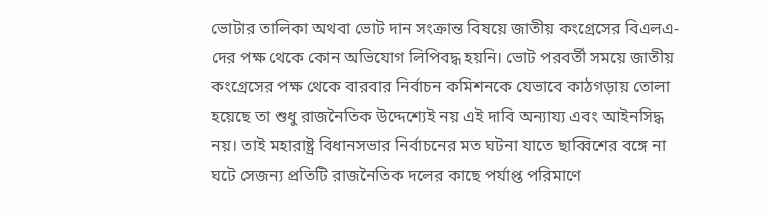ভোটার তালিকা অথবা ভোট দান সংক্রান্ত বিষয়ে জাতীয় কংগ্রেসের বিএলএ-দের পক্ষ থেকে কোন অভিযোগ লিপিবদ্ধ হয়নি। ভোট পরবর্তী সময়ে জাতীয় কংগ্রেসের পক্ষ থেকে বারবার নির্বাচন কমিশনকে যেভাবে কাঠগড়ায় তোলা হয়েছে তা শুধু রাজনৈতিক উদ্দেশ্যেই নয় এই দাবি অন্যায্য এবং আইনসিদ্ধ নয়। তাই মহারাষ্ট্র বিধানসভার নির্বাচনের মত ঘটনা যাতে ছাব্বিশের বঙ্গে না ঘটে সেজন্য প্রতিটি রাজনৈতিক দলের কাছে পর্যাপ্ত পরিমাণে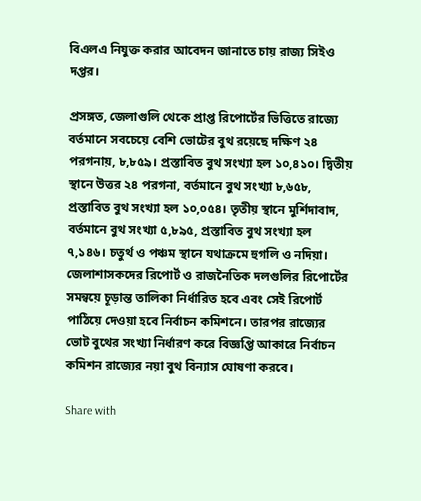বিএলএ নিযুক্ত করার আবেদন জানাতে চায় রাজ্য সিইও দপ্তর।

প্রসঙ্গত, জেলাগুলি থেকে প্রাপ্ত রিপোর্টের ভিত্তিতে রাজ্যে বর্তমানে সবচেয়ে বেশি ভোটের বুথ রয়েছে দক্ষিণ ২৪ পরগনায়, ৮,৮৫৯। প্রস্তাবিত বুথ সংখ্যা হল ১০,৪১০। দ্বিতীয় স্থানে উত্তর ২৪ পরগনা, বর্তমানে বুথ সংখ্যা ৮,৬৫৮, প্রস্তাবিত বুথ সংখ্যা হল ১০,০৫৪। তৃতীয় স্থানে মুর্শিদাবাদ, বর্তমানে বুথ সংখ্যা ৫,৮৯৫, প্রস্তাবিত বুথ সংখ্যা হল ৭,১৪৬। চতুর্থ ও পঞ্চম স্থানে যথাক্রমে হুগলি ও নদিয়া।
জেলাশাসকদের রিপোর্ট ও রাজনৈতিক দলগুলির রিপোর্টের সমন্বয়ে চূড়ান্ত তালিকা নির্ধারিত হবে এবং সেই রিপোর্ট পাঠিয়ে দেওয়া হবে নির্বাচন কমিশনে। তারপর রাজ্যের ভোট বুথের সংখ্যা নির্ধারণ করে বিজ্ঞপ্তি আকারে নির্বাচন কমিশন রাজ্যের নয়া বুথ বিন্যাস ঘোষণা করবে।

Share with